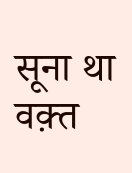सूना था वक़्त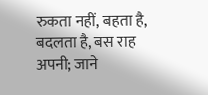रुकता नहीं, बहता है, बदलता है, बस राह अपनी; जाने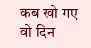कब खो गए वो दिन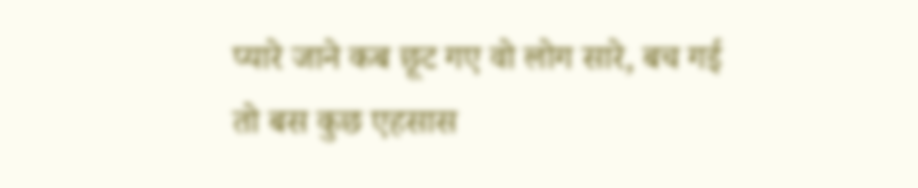प्यारे जाने कब छूट गए वो लोग सारे, बच गई तो बस कुछ एहसास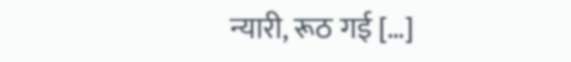न्यारी, रूठ गई […]